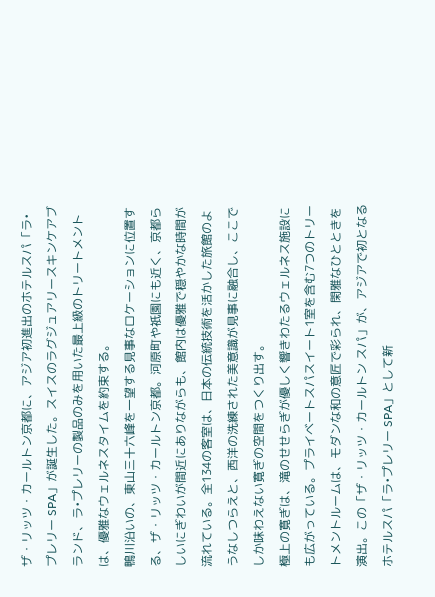ザ・リッツ・カールトン京都に、アジア初進出のホテルスパ「ラ•プレリー SPA」が誕生した。スイスのラグジュアリースキンケアブランド、ラ•プレリーの製品のみを用いた最上級のトリートメントは、優雅なウェルネスタイムを約束する。
鴨川沿いの、東山三十六峰を一望する見事なロケーションに位置する、ザ・リッツ・カールトン京都。河原町や祇園にも近く、京都らしいにぎわいが間近にありながらも、館内は優雅で穏やかな時間が流れている。全134の客室は、日本の伝統技術を活かした旅館のようなしつらえと、西洋の洗練された美意識が見事に融合し、ここでしか味わえない寛ぎの空間をつくり出す。
極上の寛ぎは、滝のせせらぎが優しく響きわたるウェルネス施設にも広がっている。プライベートスパスイート1室を含む7つのトリートメントルームは、モダンな和の意匠で彩られ、閑雅なひとときを演出。この「ザ・リッツ・カールトン スパ」が、アジアで初となるホテルスパ「ラ•プレリー SPA」として新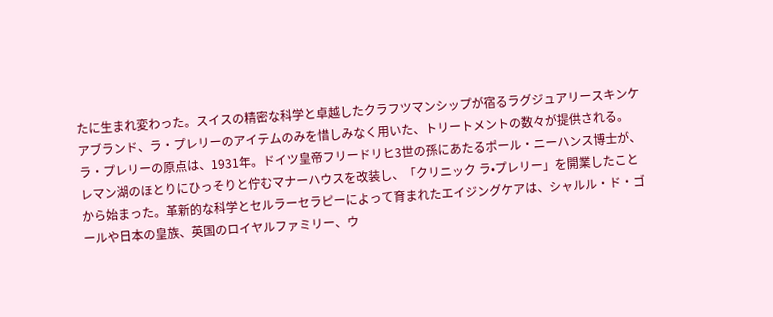たに生まれ変わった。スイスの精密な科学と卓越したクラフツマンシップが宿るラグジュアリースキンケアブランド、ラ・プレリーのアイテムのみを惜しみなく用いた、トリートメントの数々が提供される。
ラ・プレリーの原点は、1931年。ドイツ皇帝フリードリヒ3世の孫にあたるポール・ニーハンス博士が、レマン湖のほとりにひっそりと佇むマナーハウスを改装し、「クリニック ラ•プレリー」を開業したことから始まった。革新的な科学とセルラーセラピーによって育まれたエイジングケアは、シャルル・ド・ゴールや日本の皇族、英国のロイヤルファミリー、ウ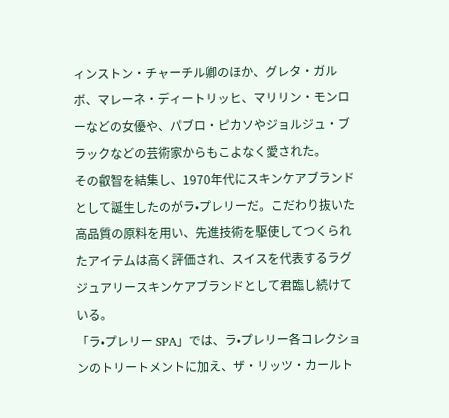ィンストン・チャーチル卿のほか、グレタ・ガルボ、マレーネ・ディートリッヒ、マリリン・モンローなどの女優や、パブロ・ピカソやジョルジュ・ブラックなどの芸術家からもこよなく愛された。
その叡智を結集し、1970年代にスキンケアブランドとして誕生したのがラ•プレリーだ。こだわり抜いた高品質の原料を用い、先進技術を駆使してつくられたアイテムは高く評価され、スイスを代表するラグジュアリースキンケアブランドとして君臨し続けている。
「ラ•プレリー SPA」では、ラ•プレリー各コレクションのトリートメントに加え、ザ・リッツ・カールト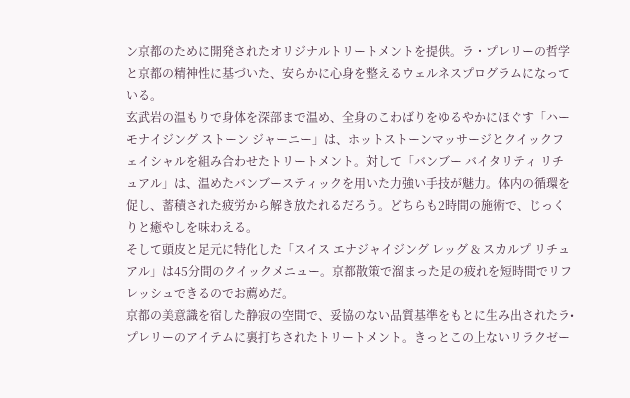ン京都のために開発されたオリジナルトリートメントを提供。ラ・プレリーの哲学と京都の精神性に基づいた、安らかに心身を整えるウェルネスプログラムになっている。
玄武岩の温もりで身体を深部まで温め、全身のこわばりをゆるやかにほぐす「ハーモナイジング ストーン ジャーニー」は、ホットストーンマッサージとクイックフェイシャルを組み合わせたトリートメント。対して「バンブー バイタリティ リチュアル」は、温めたバンブースティックを用いた力強い手技が魅力。体内の循環を促し、蓄積された疲労から解き放たれるだろう。どちらも2時間の施術で、じっくりと癒やしを味わえる。
そして頭皮と足元に特化した「スイス エナジャイジング レッグ & スカルプ リチュアル」は45分間のクイックメニュー。京都散策で溜まった足の疲れを短時間でリフレッシュできるのでお薦めだ。
京都の美意識を宿した静寂の空間で、妥協のない品質基準をもとに生み出されたラ•プレリーのアイテムに裏打ちされたトリートメント。きっとこの上ないリラクゼー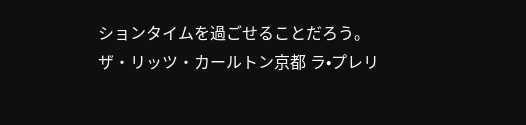ションタイムを過ごせることだろう。
ザ・リッツ・カールトン京都 ラ•プレリ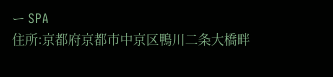ー SPA
住所:京都府京都市中京区鴨川二条大橋畔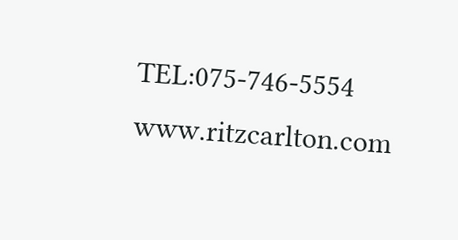TEL:075-746-5554
www.ritzcarlton.com